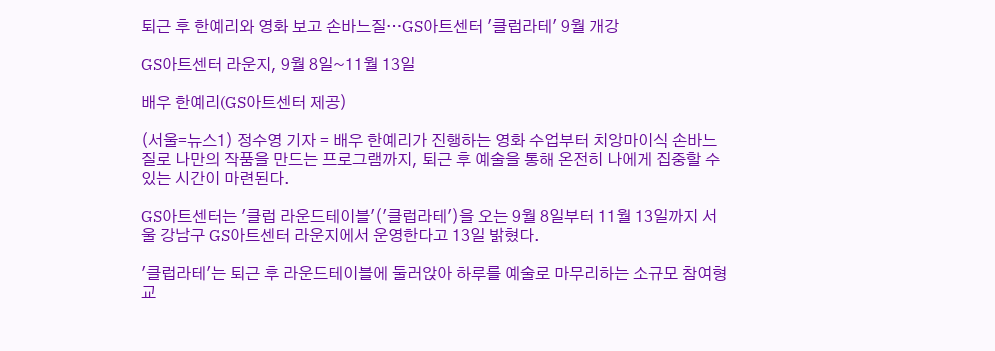퇴근 후 한예리와 영화 보고 손바느질…GS아트센터 '클럽라테' 9월 개강

GS아트센터 라운지, 9월 8일~11월 13일

배우 한예리(GS아트센터 제공)

(서울=뉴스1) 정수영 기자 = 배우 한예리가 진행하는 영화 수업부터 치앙마이식 손바느질로 나만의 작품을 만드는 프로그램까지, 퇴근 후 예술을 통해 온전히 나에게 집중할 수 있는 시간이 마련된다.

GS아트센터는 '클럽 라운드테이블'('클럽라테')을 오는 9월 8일부터 11월 13일까지 서울 강남구 GS아트센터 라운지에서 운영한다고 13일 밝혔다.

'클럽라테'는 퇴근 후 라운드테이블에 둘러앉아 하루를 예술로 마무리하는 소규모 참여형 교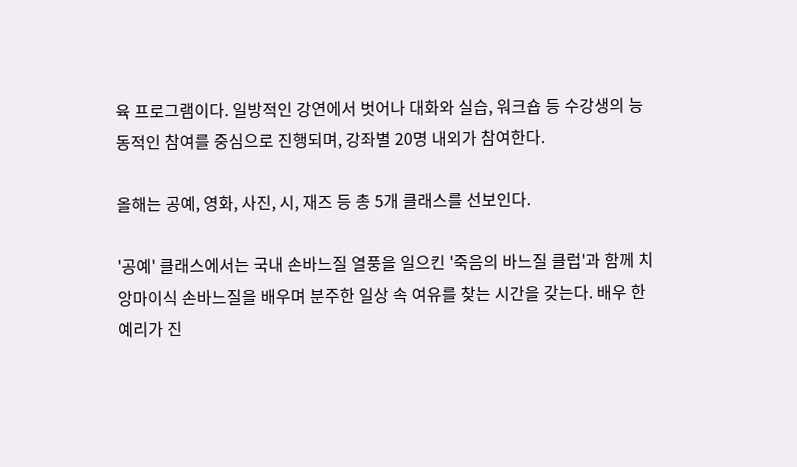육 프로그램이다. 일방적인 강연에서 벗어나 대화와 실습, 워크숍 등 수강생의 능동적인 참여를 중심으로 진행되며, 강좌별 20명 내외가 참여한다.

올해는 공예, 영화, 사진, 시, 재즈 등 총 5개 클래스를 선보인다.

'공예' 클래스에서는 국내 손바느질 열풍을 일으킨 '죽음의 바느질 클럽'과 함께 치앙마이식 손바느질을 배우며 분주한 일상 속 여유를 찾는 시간을 갖는다. 배우 한예리가 진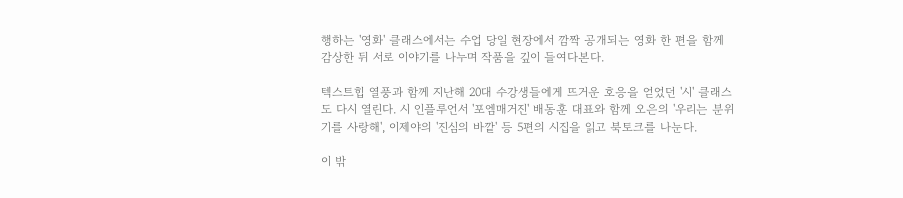행하는 '영화' 클래스에서는 수업 당일 현장에서 깜짝 공개되는 영화 한 편을 함께 감상한 뒤 서로 이야기를 나누며 작품을 깊이 들여다본다.

텍스트힙 열풍과 함께 지난해 20대 수강생들에게 뜨거운 호응을 얻었던 '시' 클래스도 다시 열린다. 시 인플루언서 '포엠매거진' 배동훈 대표와 함께 오은의 '우리는 분위기를 사랑해', 이제야의 '진심의 바깥' 등 5편의 시집을 읽고 북토크를 나눈다.

이 밖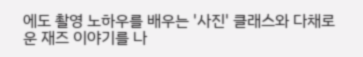에도 촬영 노하우를 배우는 '사진' 클래스와 다채로운 재즈 이야기를 나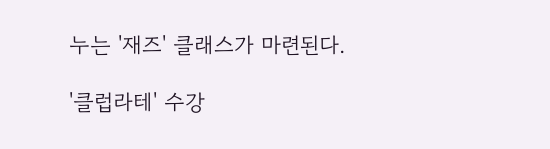누는 '재즈' 클래스가 마련된다.

'클럽라테' 수강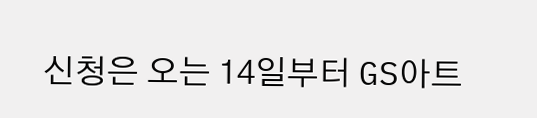신청은 오는 14일부터 GS아트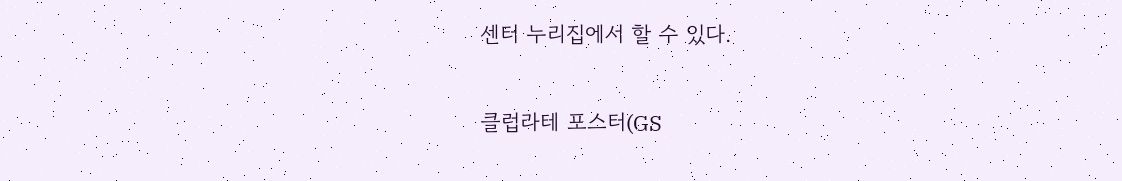센터 누리집에서 할 수 있다.

클럽라테 포스터(GS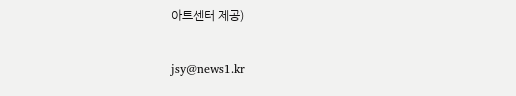아트센터 제공)

jsy@news1.kr